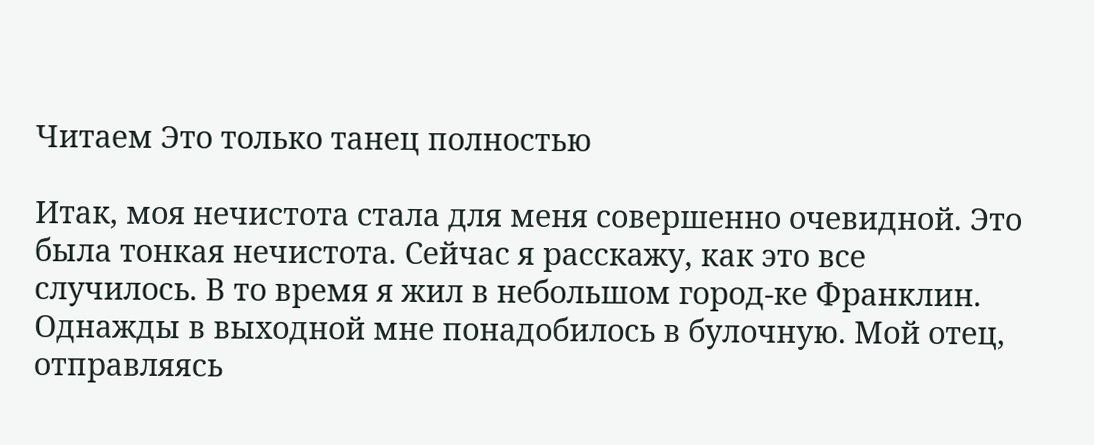Читаем Это только танец полностью

Итак, моя нечистота стала для меня совершенно очевидной. Это была тонкая нечистота. Сейчас я расскажу, как это все случилось. В то время я жил в небольшом город-ке Франклин. Однажды в выходной мне понадобилось в булочную. Мой отец, отправляясь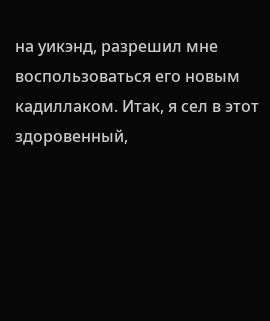на уикэнд, разрешил мне воспользоваться его новым кадиллаком. Итак, я сел в этот здоровенный,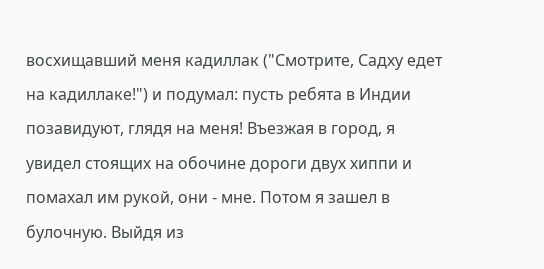восхищавший меня кадиллак ("Смотрите, Садху едет на кадиллаке!") и подумал: пусть ребята в Индии позавидуют, глядя на меня! Въезжая в город, я увидел стоящих на обочине дороги двух хиппи и помахал им рукой, они - мне. Потом я зашел в булочную. Выйдя из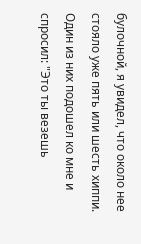булочной, я увидел, что около нее стояло уже пять или шесть хиппи. Один из них подошел ко мне и спросил: "Это ты везешь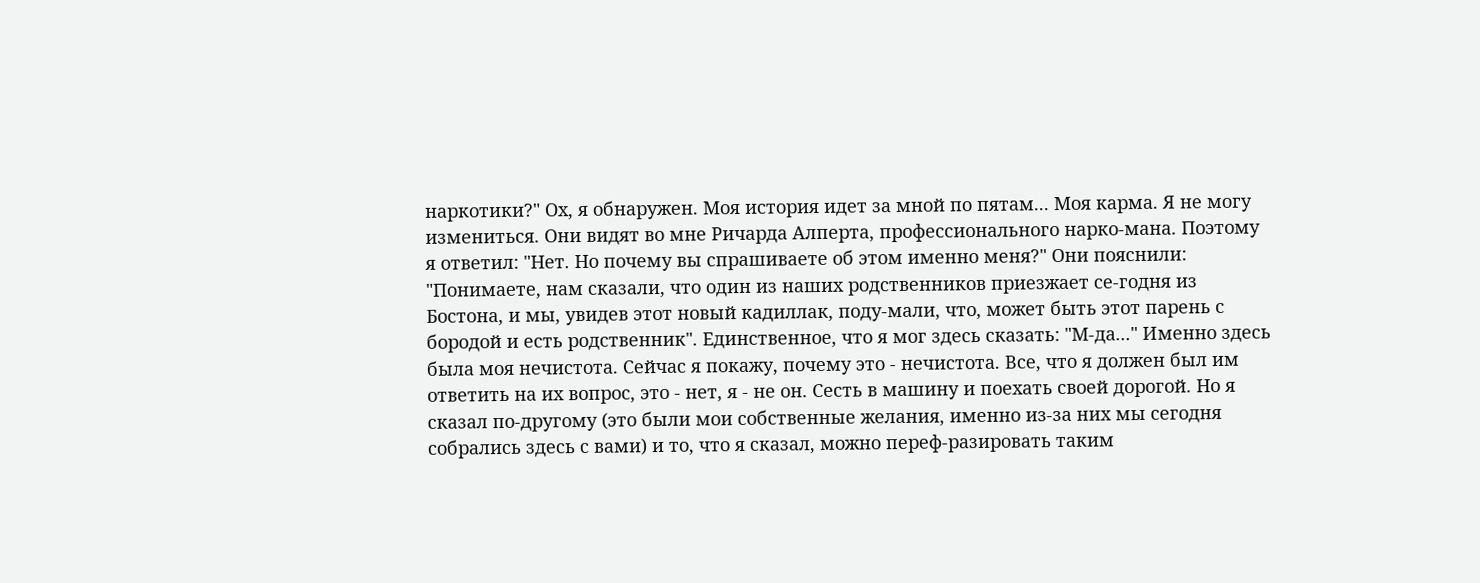наркотики?" Ох, я обнаружен. Моя история идет за мной по пятам... Моя карма. Я не могу измениться. Они видят во мне Ричарда Алперта, профессионального нарко-мана. Поэтому я ответил: "Нет. Но почему вы спрашиваете об этом именно меня?" Они пояснили: "Понимаете, нам сказали, что один из наших родственников приезжает се-годня из Бостона, и мы, увидев этот новый кадиллак, поду-мали, что, может быть этот парень с бородой и есть родственник". Единственное, что я мог здесь сказать: "М-да..." Именно здесь была моя нечистота. Сейчас я покажу, почему это - нечистота. Все, что я должен был им ответить на их вопрос, это - нет, я - не он. Сесть в машину и поехать своей дорогой. Но я сказал по-другому (это были мои собственные желания, именно из-за них мы сегодня собрались здесь с вами) и то, что я сказал, можно переф-разировать таким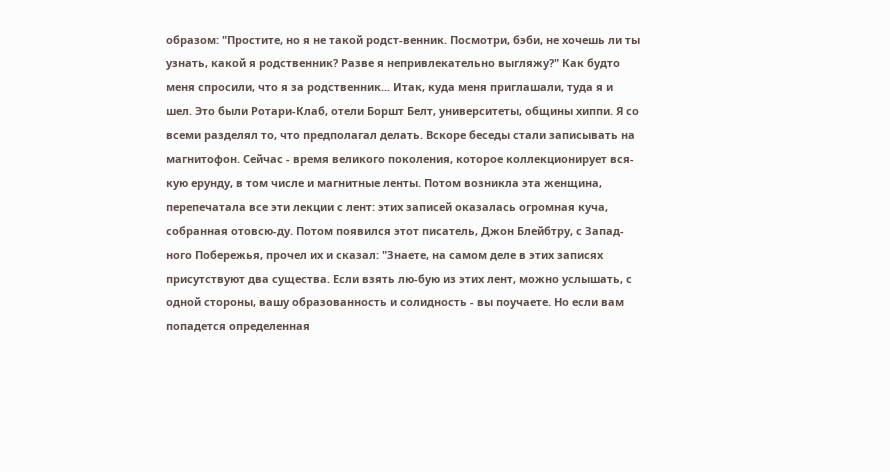образом: "Простите, но я не такой родст-венник. Посмотри, бэби, не хочешь ли ты узнать, какой я родственник? Разве я непривлекательно выгляжу?" Как будто меня спросили, что я за родственник... Итак, куда меня приглашали, туда я и шел. Это были Ротари-Клаб, отели Боршт Белт, университеты, общины хиппи. Я со всеми разделял то, что предполагал делать. Вскоре беседы стали записывать на магнитофон. Сейчас - время великого поколения, которое коллекционирует вся-кую ерунду, в том числе и магнитные ленты. Потом возникла эта женщина, перепечатала все эти лекции с лент: этих записей оказалась огромная куча, собранная отовсю-ду. Потом появился этот писатель, Джон Блейбтру, с Запад-ного Побережья, прочел их и сказал: "Знаете, на самом деле в этих записях присутствуют два существа. Если взять лю-бую из этих лент, можно услышать, с одной стороны, вашу образованность и солидность - вы поучаете. Но если вам попадется определенная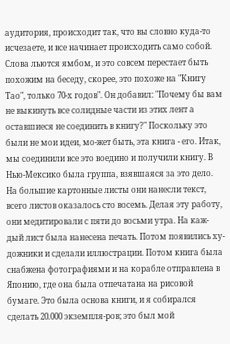аудитория, происходит так, что вы словно куда-то исчезаете, и все начинает происходить само собой. Слова льются ямбом, и это совсем перестает быть похожим на беседу, скорее, это похоже на "Книгу Тао", только 70-х годов". Он добавил: "Почему бы вам не выкинуть все солидные части из этих лент а оставшиеся не соединить в книгу?" Поскольку это были не мои идеи, мо-жет быть, эта книга - его. Итак, мы соединили все это воедино и получили книгу. В Нью-Мексико была группа, взявшаяся за это дело. На большие картонные листы они нанесли текст, всего листов оказалось сто восемь. Делая эту работу, они медитировали с пяти до восьми утра. На каж-дый лист была нанесена печать. Потом появились ху-дожники и сделали иллюстрации. Потом книга была снабжена фотографиями и на корабле отправлена в Японию, где она была отпечатана на рисовой бумаге. Это была основа книги, и я собирался сделать 20.000 экземпля-ров; это был мой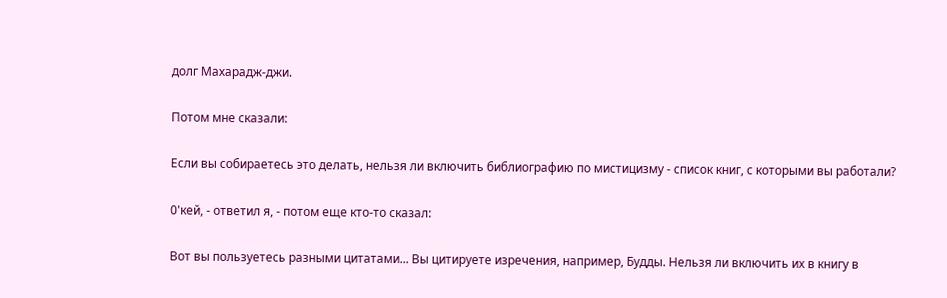долг Махарадж-джи.

Потом мне сказали:

Если вы собираетесь это делать, нельзя ли включить библиографию по мистицизму - список книг, с которыми вы работали?

0'кей, - ответил я, - потом еще кто-то сказал:

Вот вы пользуетесь разными цитатами... Вы цитируете изречения, например, Будды. Нельзя ли включить их в книгу в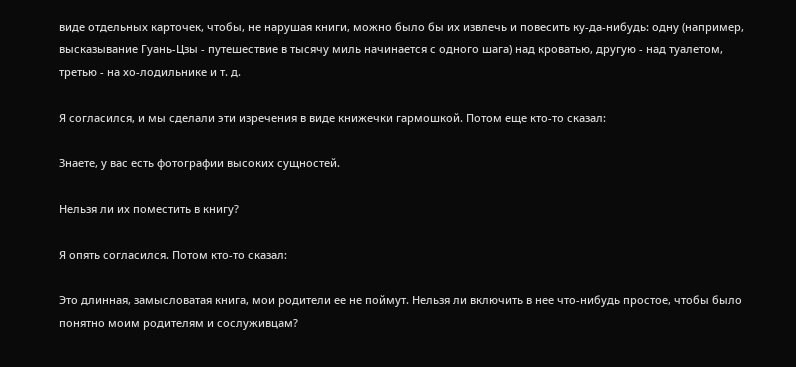виде отдельных карточек, чтобы, не нарушая книги, можно было бы их извлечь и повесить ку-да-нибудь: одну (например, высказывание Гуань-Цзы - путешествие в тысячу миль начинается с одного шага) над кроватью, другую - над туалетом, третью - на хо-лодильнике и т. д.

Я согласился, и мы сделали эти изречения в виде книжечки гармошкой. Потом еще кто-то сказал:

Знаете, у вас есть фотографии высоких сущностей.

Нельзя ли их поместить в книгу?

Я опять согласился. Потом кто-то сказал:

Это длинная, замысловатая книга, мои родители ее не поймут. Нельзя ли включить в нее что-нибудь простое, чтобы было понятно моим родителям и сослуживцам?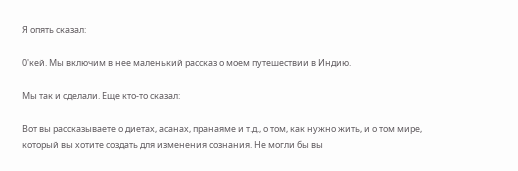Я опять сказал:

0'кей. Мы включим в нее маленький рассказ о моем путешествии в Индию.

Мы так и сделали. Еще кто-то сказал:

Вот вы рассказываете о диетах, асанах, пранаяме и т.д., о том, как нужно жить, и о том мире, который вы хотите создать для изменения сознания. Не могли бы вы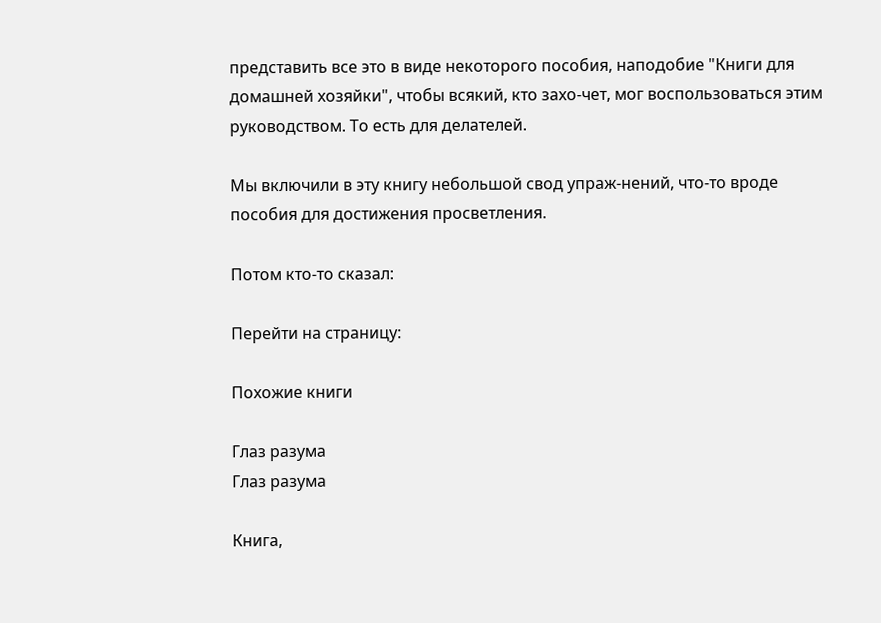представить все это в виде некоторого пособия, наподобие "Книги для домашней хозяйки", чтобы всякий, кто захо-чет, мог воспользоваться этим руководством. То есть для делателей.

Мы включили в эту книгу небольшой свод упраж-нений, что-то вроде пособия для достижения просветления.

Потом кто-то сказал:

Перейти на страницу:

Похожие книги

Глаз разума
Глаз разума

Книга,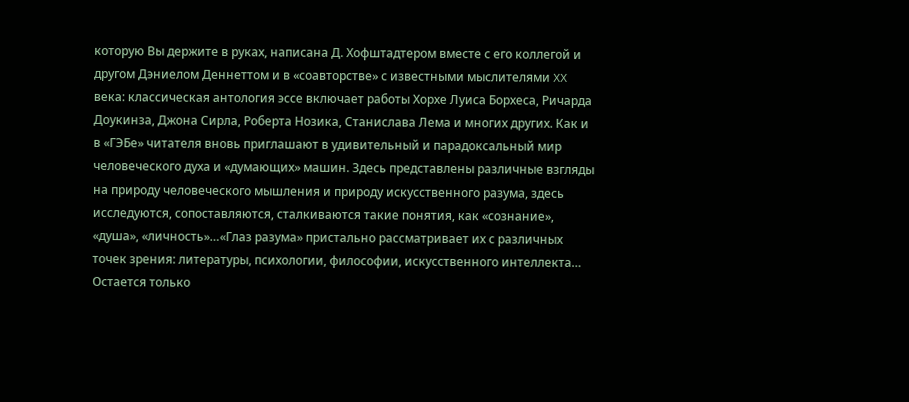которую Вы держите в руках, написана Д. Хофштадтером вместе с его коллегой и другом Дэниелом Деннеттом и в «соавторстве» с известными мыслителями XX века: классическая антология эссе включает работы Хорхе Луиса Борхеса, Ричарда Доукинза, Джона Сирла, Роберта Нозика, Станислава Лема и многих других. Как и в «ГЭБе» читателя вновь приглашают в удивительный и парадоксальный мир человеческого духа и «думающих» машин. Здесь представлены различные взгляды на природу человеческого мышления и природу искусственного разума, здесь исследуются, сопоставляются, сталкиваются такие понятия, как «сознание», «душа», «личность»…«Глаз разума» пристально рассматривает их с различных точек зрения: литературы, психологии, философии, искусственного интеллекта… Остается только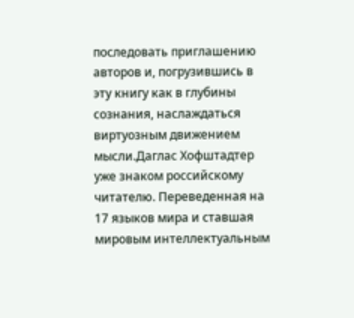последовать приглашению авторов и, погрузившись в эту книгу как в глубины сознания, наслаждаться виртуозным движением мысли.Даглас Хофштадтер уже знаком российскому читателю. Переведенная на 17 языков мира и ставшая мировым интеллектуальным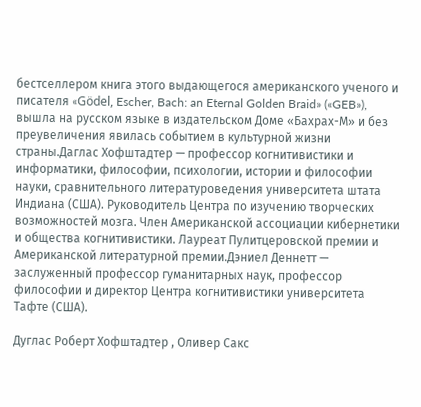бестселлером книга этого выдающегося американского ученого и писателя «Gödel, Escher, Bach: an Eternal Golden Braid» («GEB»), вышла на русском языке в издательском Доме «Бахрах-М» и без преувеличения явилась событием в культурной жизни страны.Даглас Хофштадтер — профессор когнитивистики и информатики, философии, психологии, истории и философии науки, сравнительного литературоведения университета штата Индиана (США). Руководитель Центра по изучению творческих возможностей мозга. Член Американской ассоциации кибернетики и общества когнитивистики. Лауреат Пулитцеровской премии и Американской литературной премии.Дэниел Деннетт — заслуженный профессор гуманитарных наук, профессор философии и директор Центра когнитивистики университета Тафте (США).

Дуглас Роберт Хофштадтер , Оливер Сакс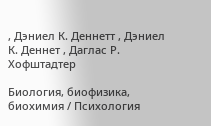, Дэниел К. Деннетт , Дэниел К. Деннет , Даглас Р. Хофштадтер

Биология, биофизика, биохимия / Психология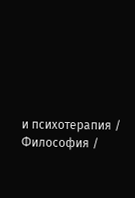и психотерапия / Философия /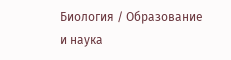Биология / Образование и наука